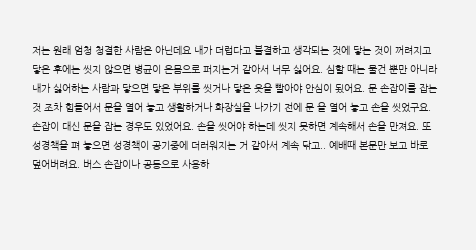저는 원래 엄청 청결한 사람은 아닌데요 내가 더럽다고 불결하고 생각되는 것에 닿는 것이 꺼려지고 닿은 후에는 씻지 않으면 병균이 온몸으로 퍼지는거 같아서 너무 싫어요. 심할 때는 물건 뿐만 아니라 내가 싫어하는 사람과 닿으면 닿은 부위를 씻거나 닿은 옷을 빨아야 안심이 됬어요. 문 손잡이를 잡는 것 조차 힘들어서 문을 열어 놓고 생활하거나 화장실을 나가기 전에 문 을 열어 놓고 손을 씻었구요. 손잡이 대신 문을 잡는 경우도 있었어요. 손을 씻어야 하는데 씻지 못하면 계속해서 손을 만져요. 또 성경책을 펴 놓으면 성경책이 공기중에 더러워지는 거 같아서 계속 닦고.. 예배때 본문만 보고 바로 덮어버려요. 버스 손잡이나 공동으로 사용하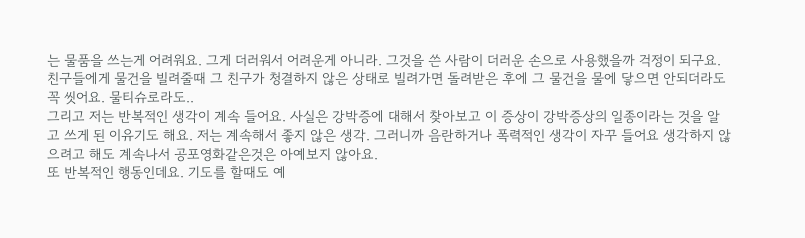는 물품을 쓰는게 어려워요. 그게 더러워서 어려운게 아니라. 그것을 쓴 사람이 더러운 손으로 사용했을까 걱정이 되구요. 친구들에게 물건을 빌려줄때 그 친구가 청결하지 않은 상태로 빌려가면 돌려받은 후에 그 물건을 물에 닿으면 안되더라도 꼭 씻어요. 물티슈로라도..
그리고 저는 반복적인 생각이 계속 들어요. 사실은 강박증에 대해서 찾아보고 이 증상이 강박증상의 일종이라는 것을 알고 쓰게 된 이유기도 해요. 저는 계속해서 좋지 않은 생각. 그러니까 음란하거나 폭력적인 생각이 자꾸 들어요 생각하지 않으려고 해도 계속나서 공포영화같은것은 아예보지 않아요.
또 반복적인 행동인데요. 기도를 할때도 예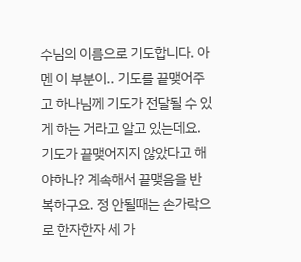수님의 이름으로 기도합니다. 아멘 이 부분이.. 기도를 끝맺어주고 하나님께 기도가 전달될 수 있게 하는 거라고 알고 있는데요. 기도가 끝맺어지지 않았다고 해야하나? 계속해서 끝맺음을 반복하구요. 정 안될때는 손가락으로 한자한자 세 가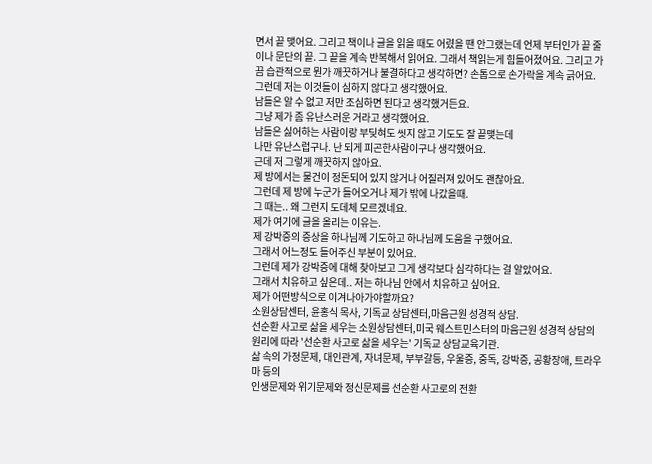면서 끝 맺어요. 그리고 책이나 글을 읽을 때도 어렸을 땐 안그랬는데 언제 부터인가 끝 줄이나 문단의 끝. 그 끝을 계속 반복해서 읽어요. 그래서 책읽는게 힘들어졌어요. 그리고 가끔 습관적으로 뭔가 깨끗하거나 불결하다고 생각하면? 손톱으로 손가락을 계속 긁어요.
그런데 저는 이것들이 심하지 않다고 생각했어요.
남들은 알 수 없고 저만 조심하면 된다고 생각했거든요.
그냥 제가 좀 유난스러운 거라고 생각했어요.
남들은 싫어하는 사람이랑 부딪혀도 씻지 않고 기도도 잘 끝맺는데
나만 유난스럽구나. 난 되게 피곤한사람이구나 생각했어요.
근데 저 그렇게 깨끗하지 않아요.
제 방에서는 물건이 정돈되어 있지 않거나 어질러져 있어도 괜찮아요.
그런데 제 방에 누군가 들어오거나 제가 밖에 나갔을때.
그 때는.. 왜 그런지 도데체 모르겠네요.
제가 여기에 글을 올리는 이유는.
제 강박증의 증상을 하나님께 기도하고 하나님께 도움을 구했어요.
그래서 어느정도 들어주신 부분이 있어요.
그런데 제가 강박증에 대해 찾아보고 그게 생각보다 심각하다는 걸 알았어요.
그래서 치유하고 싶은데.. 저는 하나님 안에서 치유하고 싶어요.
제가 어떤방식으로 이겨나아가야할까요?
소원상담센터, 윤홍식 목사, 기독교 상담센터,마음근원 성경적 상담.
선순환 사고로 삶을 세우는 소원상담센터,미국 웨스트민스터의 마음근원 성경적 상담의 원리에 따라 '선순환 사고로 삶을 세우는' 기독교 상담교육기관.
삶 속의 가정문제, 대인관계, 자녀문제, 부부갈등, 우울증, 중독, 강박증, 공황장애, 트라우마 등의
인생문제와 위기문제와 정신문제를 선순환 사고로의 전환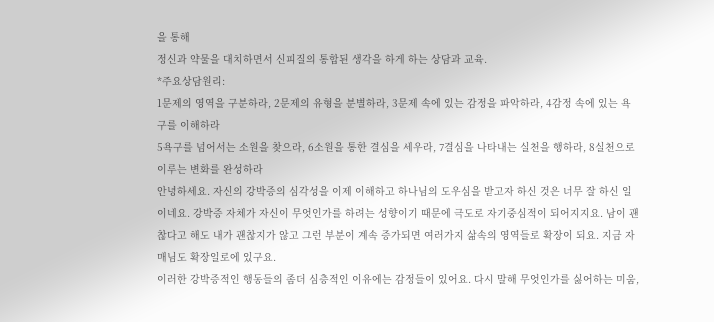을 통해
정신과 약물을 대치하면서 신피질의 통합된 생각을 하게 하는 상담과 교육.
*주요상담원리:
1문제의 영역을 구분하라, 2문제의 유형을 분별하라, 3문제 속에 있는 감정을 파악하라, 4감정 속에 있는 욕구를 이해하라
5욕구를 넘어서는 소원을 찾으라, 6소원을 통한 결심을 세우라, 7결심을 나타내는 실천을 행하라, 8실천으로 이루는 변화를 완성하라
안녕하세요. 자신의 강박증의 심각성을 이제 이해하고 하나님의 도우심을 받고자 하신 것은 너무 잘 하신 일이네요. 강박증 자체가 자신이 무엇인가를 하려는 성향이기 때문에 극도로 자기중심적이 되어지지요. 남이 괜찮다고 해도 내가 괜찮지가 않고 그런 부분이 계속 증가되면 여러가지 삶속의 영역들로 확장이 되요. 지금 자매님도 확장일로에 있구요.
이러한 강박증적인 행동들의 좀더 심층적인 이유에는 감정들이 있어요. 다시 말해 무엇인가를 싫어하는 미움,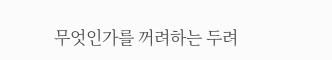무엇인가를 꺼려하는 두려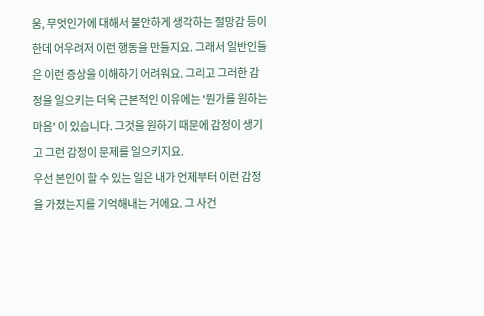움, 무엇인가에 대해서 불안하게 생각하는 절망감 등이 한데 어우려저 이런 행동을 만들지요. 그래서 일반인들은 이런 증상을 이해하기 어려워요. 그리고 그러한 감정을 일으키는 더욱 근본적인 이유에는 '뭔가를 원하는 마음' 이 있습니다. 그것을 원하기 때문에 감정이 생기고 그런 감정이 문제를 일으키지요.
우선 본인이 할 수 있는 일은 내가 언제부터 이런 감정을 가졌는지를 기억해내는 거에요. 그 사건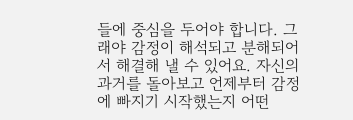들에 중심을 두어야 합니다. 그래야 감정이 해석되고 분해되어서 해결해 낼 수 있어요. 자신의 과거를 돌아보고 언제부터 감정에 빠지기 시작했는지 어떤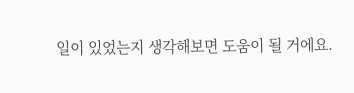일이 있었는지 생각해보면 도움이 될 거에요.